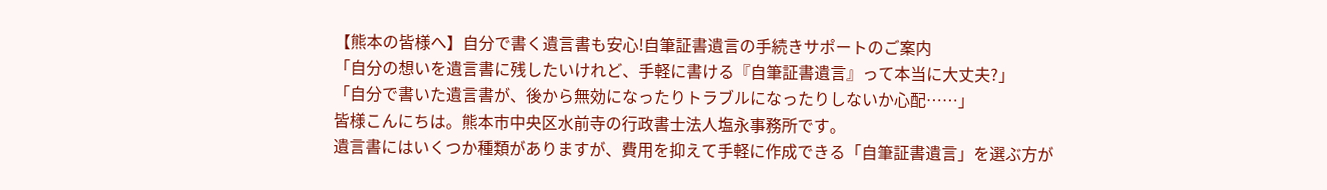【熊本の皆様へ】自分で書く遺言書も安心!自筆証書遺言の手続きサポートのご案内
「自分の想いを遺言書に残したいけれど、手軽に書ける『自筆証書遺言』って本当に大丈夫?」
「自分で書いた遺言書が、後から無効になったりトラブルになったりしないか心配……」
皆様こんにちは。熊本市中央区水前寺の行政書士法人塩永事務所です。
遺言書にはいくつか種類がありますが、費用を抑えて手軽に作成できる「自筆証書遺言」を選ぶ方が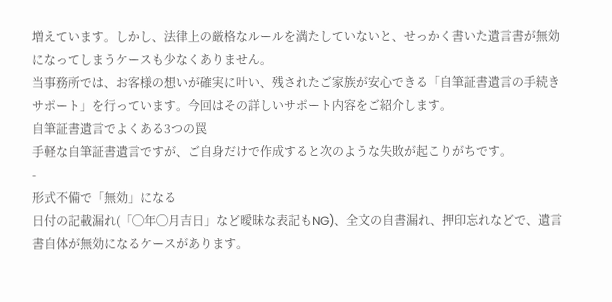増えています。しかし、法律上の厳格なルールを満たしていないと、せっかく書いた遺言書が無効になってしまうケースも少なくありません。
当事務所では、お客様の想いが確実に叶い、残されたご家族が安心できる「自筆証書遺言の手続きサポート」を行っています。今回はその詳しいサポート内容をご紹介します。
自筆証書遺言でよくある3つの罠
手軽な自筆証書遺言ですが、ご自身だけで作成すると次のような失敗が起こりがちです。
-
形式不備で「無効」になる
日付の記載漏れ(「◯年◯月吉日」など曖昧な表記もNG)、全文の自書漏れ、押印忘れなどで、遺言書自体が無効になるケースがあります。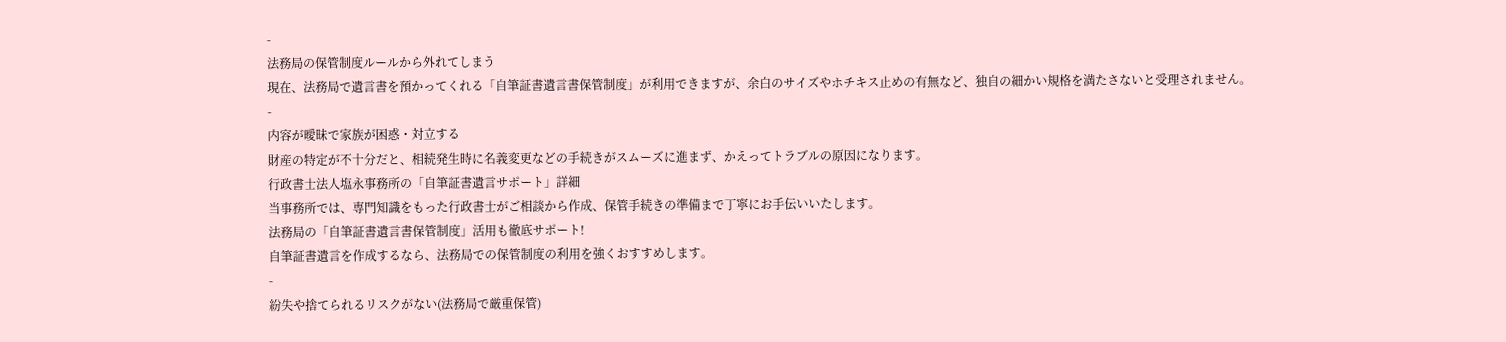-
法務局の保管制度ルールから外れてしまう
現在、法務局で遺言書を預かってくれる「自筆証書遺言書保管制度」が利用できますが、余白のサイズやホチキス止めの有無など、独自の細かい規格を満たさないと受理されません。
-
内容が曖昧で家族が困惑・対立する
財産の特定が不十分だと、相続発生時に名義変更などの手続きがスムーズに進まず、かえってトラブルの原因になります。
行政書士法人塩永事務所の「自筆証書遺言サポート」詳細
当事務所では、専門知識をもった行政書士がご相談から作成、保管手続きの準備まで丁寧にお手伝いいたします。
法務局の「自筆証書遺言書保管制度」活用も徹底サポート!
自筆証書遺言を作成するなら、法務局での保管制度の利用を強くおすすめします。
-
紛失や捨てられるリスクがない(法務局で厳重保管)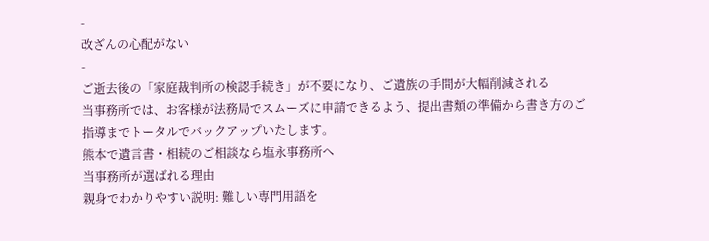-
改ざんの心配がない
-
ご逝去後の「家庭裁判所の検認手続き」が不要になり、ご遺族の手間が大幅削減される
当事務所では、お客様が法務局でスムーズに申請できるよう、提出書類の準備から書き方のご指導までトータルでバックアップいたします。
熊本で遺言書・相続のご相談なら塩永事務所へ
当事務所が選ばれる理由
親身でわかりやすい説明: 難しい専門用語を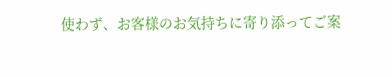使わず、お客様のお気持ちに寄り添ってご案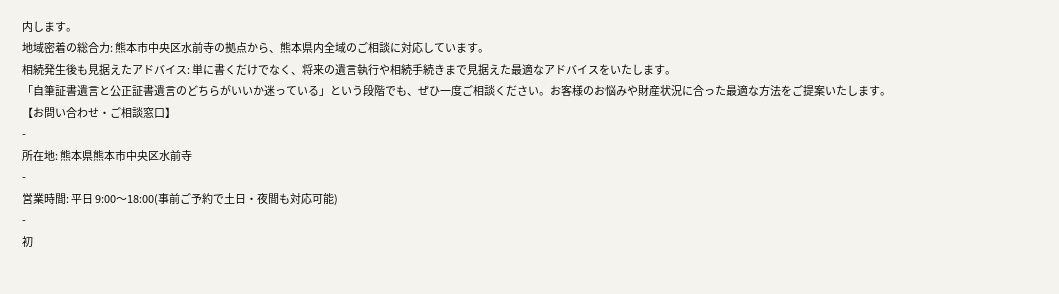内します。
地域密着の総合力: 熊本市中央区水前寺の拠点から、熊本県内全域のご相談に対応しています。
相続発生後も見据えたアドバイス: 単に書くだけでなく、将来の遺言執行や相続手続きまで見据えた最適なアドバイスをいたします。
「自筆証書遺言と公正証書遺言のどちらがいいか迷っている」という段階でも、ぜひ一度ご相談ください。お客様のお悩みや財産状況に合った最適な方法をご提案いたします。
【お問い合わせ・ご相談窓口】
-
所在地: 熊本県熊本市中央区水前寺
-
営業時間: 平日 9:00〜18:00(事前ご予約で土日・夜間も対応可能)
-
初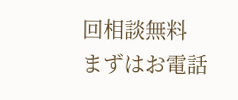回相談無料
まずはお電話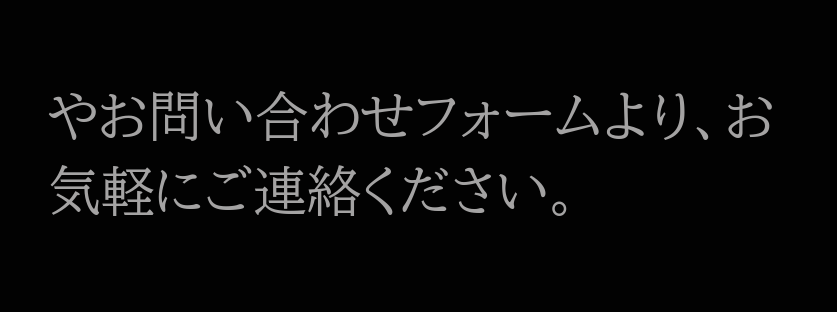やお問い合わせフォームより、お気軽にご連絡ください。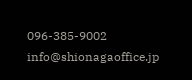096-385-9002 info@shionagaoffice.jp